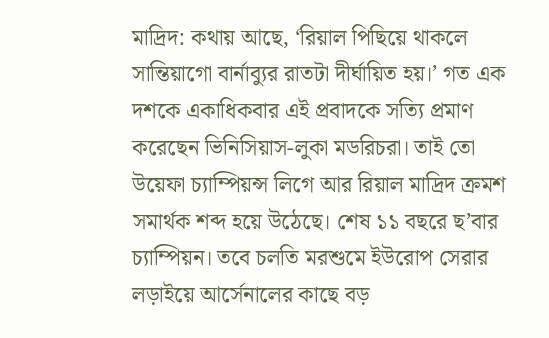মাদ্রিদ: কথায় আছে, ‘রিয়াল পিছিয়ে থাকলে সান্তিয়াগো বার্নাব্যুর রাতটা দীর্ঘায়িত হয়।’ গত এক দশকে একাধিকবার এই প্রবাদকে সত্যি প্রমাণ করেছেন ভিনিসিয়াস-লুকা মডরিচরা। তাই তো উয়েফা চ্যাম্পিয়ন্স লিগে আর রিয়াল মাদ্রিদ ক্রমশ সমার্থক শব্দ হয়ে উঠেছে। শেষ ১১ বছরে ছ’বার চ্যাম্পিয়ন। তবে চলতি মরশুমে ইউরোপ সেরার লড়াইয়ে আর্সেনালের কাছে বড়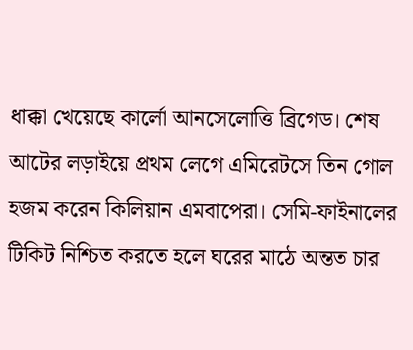ধাক্কা খেয়েছে কার্লো আনসেলোত্তি ব্রিগেড। শেষ আটের লড়াইয়ে প্রথম লেগে এমিরেটসে তিন গোল হজম করেন কিলিয়ান এমবাপেরা। সেমি-ফাইনালের টিকিট নিশ্চিত করতে হলে ঘরের মাঠে অন্তত চার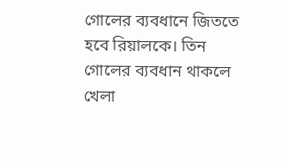গোলের ব্যবধানে জিততে হবে রিয়ালকে। তিন গোলের ব্যবধান থাকলে খেলা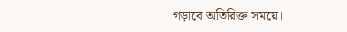গড়াবে অতিরিক্ত সময়ে।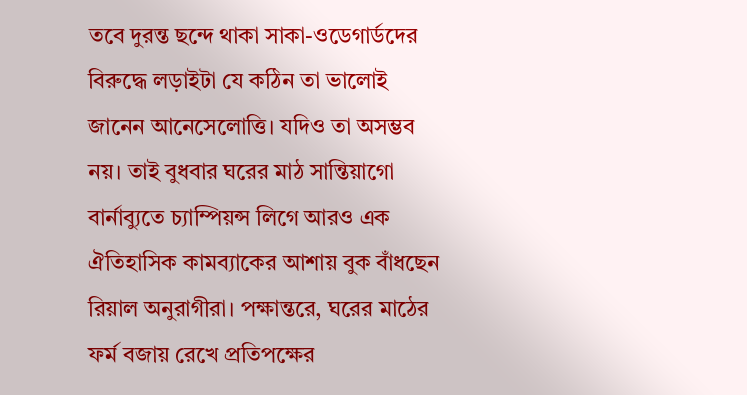তবে দুরন্ত ছন্দে থাকা সাকা-ওডেগার্ডদের বিরুদ্ধে লড়াইটা যে কঠিন তা ভালোই জানেন আনেসেলোত্তি। যদিও তা অসম্ভব নয়। তাই বুধবার ঘরের মাঠ সান্তিয়াগো বার্নাব্যুতে চ্যাম্পিয়ন্স লিগে আরও এক ঐতিহাসিক কামব্যাকের আশায় বুক বাঁধছেন রিয়াল অনুরাগীরা। পক্ষান্তরে, ঘরের মাঠের ফর্ম বজায় রেখে প্রতিপক্ষের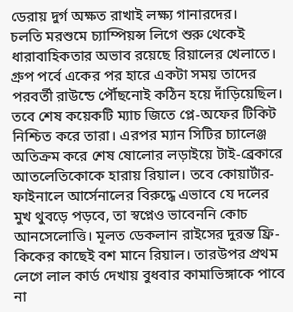ডেরায় দুর্গ অক্ষত রাখাই লক্ষ্য গানারদের।
চলতি মরশুমে চ্যাম্পিয়ন্স লিগে শুরু থেকেই ধারাবাহিকতার অভাব রয়েছে রিয়ালের খেলাতে। গ্রুপ পর্বে একের পর হারে একটা সময় তাদের পরবর্তী রাউন্ডে পৌঁছনোই কঠিন হয়ে দাঁড়িয়েছিল। তবে শেষ কয়েকটি ম্যাচ জিতে প্লে-অফের টিকিট নিশ্চিত করে তারা। এরপর ম্যান সিটির চ্যালেঞ্জ অতিক্রম করে শেষ ষোলোর লড়াইয়ে টাই-ব্রেকারে আতলেতিকোকে হারায় রিয়াল। তবে কোয়ার্টার-ফাইনালে আর্সেনালের বিরুদ্ধে এভাবে যে দলের মুখ থুবড়ে পড়বে, তা স্বপ্নেও ভাবেননি কোচ আনসেলোত্তি। মূলত ডেকলান রাইসের দুরন্ত ফ্রি-কিকের কাছেই বশ মানে রিয়াল। তারউপর প্রথম লেগে লাল কার্ড দেখায় বুধবার কামাভিঙ্গাকে পাবে না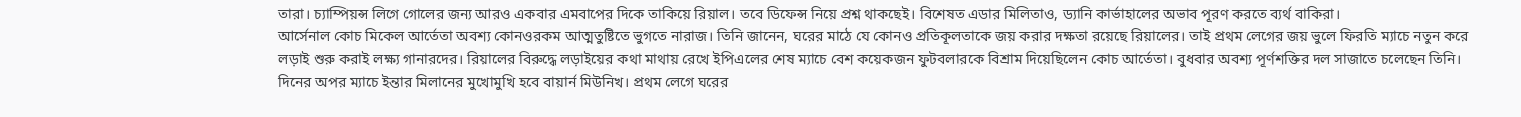তারা। চ্যাম্পিয়ন্স লিগে গোলের জন্য আরও একবার এমবাপের দিকে তাকিয়ে রিয়াল। তবে ডিফেন্স নিয়ে প্রশ্ন থাকছেই। বিশেষত এডার মিলিতাও, ড্যানি কার্ভাহালের অভাব পূরণ করতে ব্যর্থ বাকিরা।
আর্সেনাল কোচ মিকেল আর্তেতা অবশ্য কোনওরকম আত্মতুষ্টিতে ভুগতে নারাজ। তিনি জানেন, ঘরের মাঠে যে কোনও প্রতিকূলতাকে জয় করার দক্ষতা রয়েছে রিয়ালের। তাই প্রথম লেগের জয় ভুলে ফিরতি ম্যাচে নতুন করে লড়াই শুরু করাই লক্ষ্য গানারদের। রিয়ালের বিরুদ্ধে লড়াইয়ের কথা মাথায় রেখে ইপিএলের শেষ ম্যাচে বেশ কয়েকজন ফুটবলারকে বিশ্রাম দিয়েছিলেন কোচ আর্তেতা। বুধবার অবশ্য পূর্ণশক্তির দল সাজাতে চলেছেন তিনি।
দিনের অপর ম্যাচে ইন্তার মিলানের মুখোমুখি হবে বায়ার্ন মিউনিখ। প্রথম লেগে ঘরের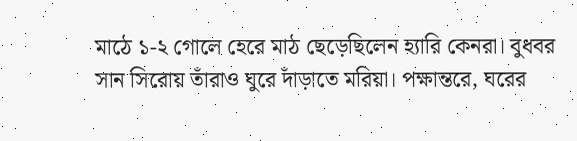মাঠে ১-২ গোলে হেরে মাঠ ছেড়েছিলেন হ্যারি কেনরা। বুধবর সান সিরোয় তাঁরাও ঘুরে দাঁড়াতে মরিয়া। পক্ষান্তরে, ঘরের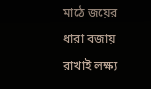মাঠে জয়ের ধারা বজায় রাখাই লক্ষ্য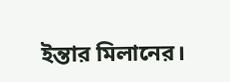ইন্তার মিলানের।